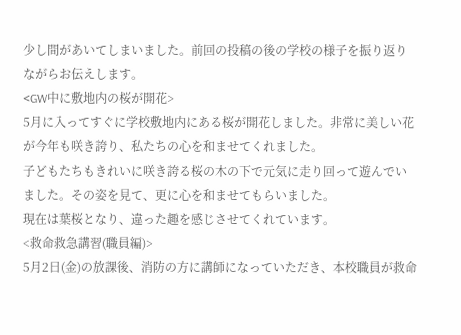少し間があいてしまいました。前回の投稿の後の学校の様子を振り返りながらお伝えします。
<GW中に敷地内の桜が開花>
5月に入ってすぐに学校敷地内にある桜が開花しました。非常に美しい花が今年も咲き誇り、私たちの心を和ませてくれました。
子どもたちもきれいに咲き誇る桜の木の下で元気に走り回って遊んでいました。その姿を見て、更に心を和ませてもらいました。
現在は葉桜となり、違った趣を感じさせてくれています。
<救命救急講習(職員編)>
5月2日(金)の放課後、消防の方に講師になっていただき、本校職員が救命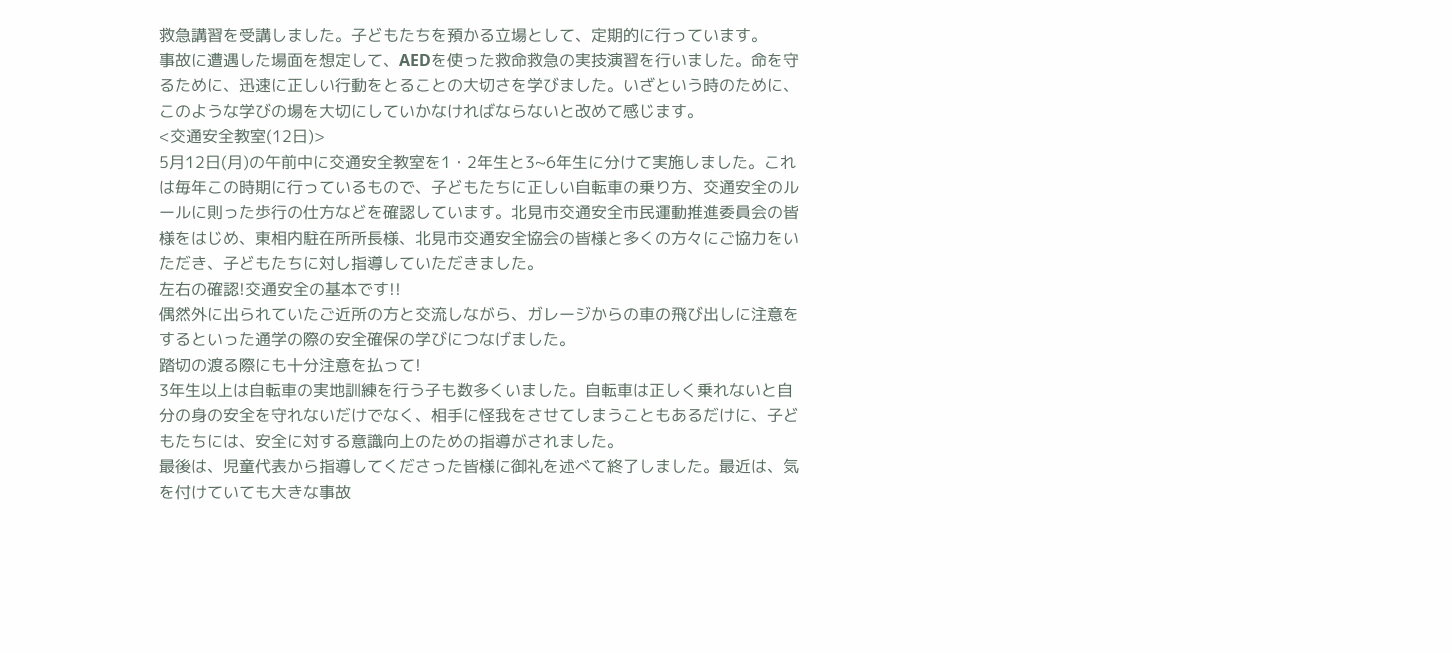救急講習を受講しました。子どもたちを預かる立場として、定期的に行っています。
事故に遭遇した場面を想定して、AEDを使った救命救急の実技演習を行いました。命を守るために、迅速に正しい行動をとることの大切さを学びました。いざという時のために、このような学びの場を大切にしていかなければならないと改めて感じます。
<交通安全教室(12日)>
5月12日(月)の午前中に交通安全教室を1・2年生と3~6年生に分けて実施しました。これは毎年この時期に行っているもので、子どもたちに正しい自転車の乗り方、交通安全のルールに則った歩行の仕方などを確認しています。北見市交通安全市民運動推進委員会の皆様をはじめ、東相内駐在所所長様、北見市交通安全協会の皆様と多くの方々にご協力をいただき、子どもたちに対し指導していただきました。
左右の確認!交通安全の基本です!!
偶然外に出られていたご近所の方と交流しながら、ガレージからの車の飛び出しに注意をするといった通学の際の安全確保の学びにつなげました。
踏切の渡る際にも十分注意を払って!
3年生以上は自転車の実地訓練を行う子も数多くいました。自転車は正しく乗れないと自分の身の安全を守れないだけでなく、相手に怪我をさせてしまうこともあるだけに、子どもたちには、安全に対する意識向上のための指導がされました。
最後は、児童代表から指導してくださった皆様に御礼を述べて終了しました。最近は、気を付けていても大きな事故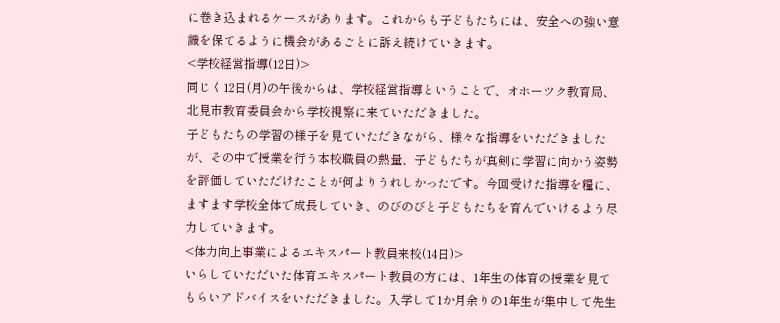に巻き込まれるケースがあります。これからも子どもたちには、安全への強い意識を保てるように機会があるごとに訴え続けていきます。
<学校経営指導(12日)>
同じく12日(月)の午後からは、学校経営指導ということで、オホーツク教育局、北見市教育委員会から学校視察に来ていただきました。
子どもたちの学習の様子を見ていただきながら、様々な指導をいただきましたが、その中で授業を行う本校職員の熱量、子どもたちが真剣に学習に向かう姿勢を評価していただけたことが何よりうれしかったです。今回受けた指導を糧に、ますます学校全体で成長していき、のびのびと子どもたちを育んでいけるよう尽力していきます。
<体力向上事業によるエキスパート教員来校(14日)>
いらしていただいた体育エキスパート教員の方には、1年生の体育の授業を見てもらいアドバイスをいただきました。入学して1か月余りの1年生が集中して先生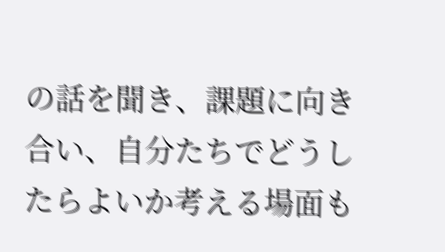の話を聞き、課題に向き合い、自分たちでどうしたらよいか考える場面も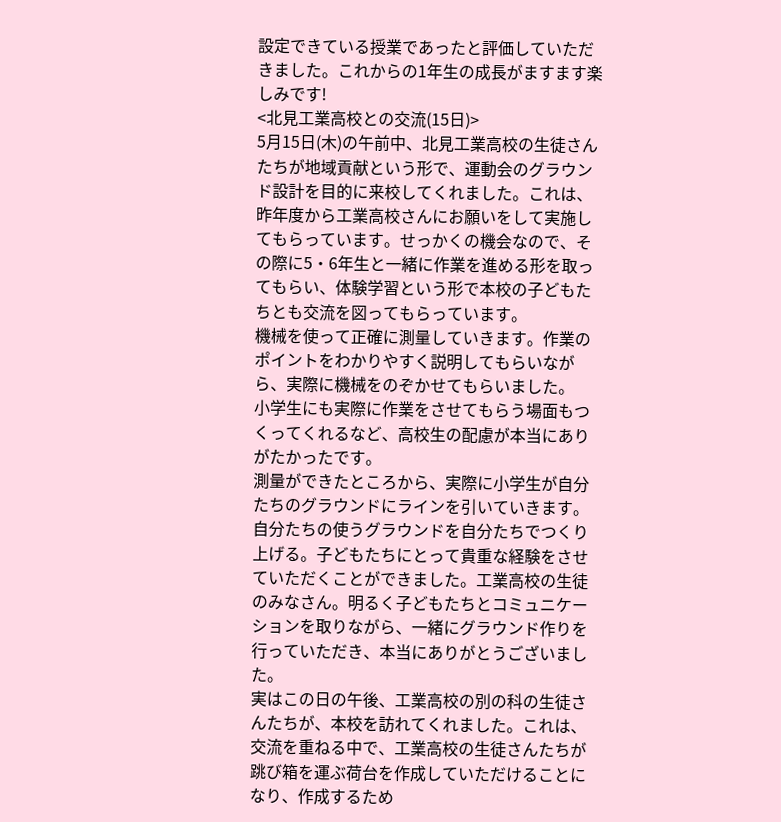設定できている授業であったと評価していただきました。これからの1年生の成長がますます楽しみです!
<北見工業高校との交流(15日)>
5月15日(木)の午前中、北見工業高校の生徒さんたちが地域貢献という形で、運動会のグラウンド設計を目的に来校してくれました。これは、昨年度から工業高校さんにお願いをして実施してもらっています。せっかくの機会なので、その際に5・6年生と一緒に作業を進める形を取ってもらい、体験学習という形で本校の子どもたちとも交流を図ってもらっています。
機械を使って正確に測量していきます。作業のポイントをわかりやすく説明してもらいながら、実際に機械をのぞかせてもらいました。
小学生にも実際に作業をさせてもらう場面もつくってくれるなど、高校生の配慮が本当にありがたかったです。
測量ができたところから、実際に小学生が自分たちのグラウンドにラインを引いていきます。自分たちの使うグラウンドを自分たちでつくり上げる。子どもたちにとって貴重な経験をさせていただくことができました。工業高校の生徒のみなさん。明るく子どもたちとコミュニケーションを取りながら、一緒にグラウンド作りを行っていただき、本当にありがとうございました。
実はこの日の午後、工業高校の別の科の生徒さんたちが、本校を訪れてくれました。これは、交流を重ねる中で、工業高校の生徒さんたちが跳び箱を運ぶ荷台を作成していただけることになり、作成するため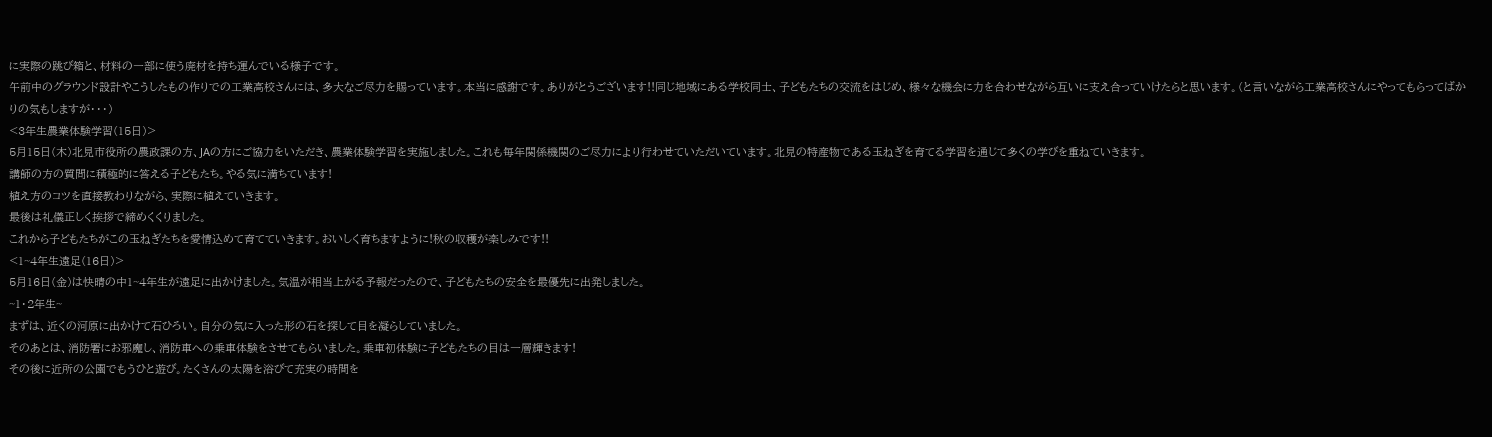に実際の跳び箱と、材料の一部に使う廃材を持ち運んでいる様子です。
午前中のグラウンド設計やこうしたもの作りでの工業高校さんには、多大なご尽力を賜っています。本当に感謝です。ありがとうございます!!同じ地域にある学校同士、子どもたちの交流をはじめ、様々な機会に力を合わせながら互いに支え合っていけたらと思います。(と言いながら工業高校さんにやってもらってばかりの気もしますが・・・)
<3年生農業体験学習(15日)>
5月15日(木)北見市役所の農政課の方、JAの方にご協力をいただき、農業体験学習を実施しました。これも毎年関係機関のご尽力により行わせていただいています。北見の特産物である玉ねぎを育てる学習を通じて多くの学びを重ねていきます。
講師の方の質問に積極的に答える子どもたち。やる気に満ちています!
植え方のコツを直接教わりながら、実際に植えていきます。
最後は礼儀正しく挨拶で締めくくりました。
これから子どもたちがこの玉ねぎたちを愛情込めて育てていきます。おいしく育ちますように!秋の収穫が楽しみです!!
<1~4年生遠足(16日)>
5月16日(金)は快晴の中1~4年生が遠足に出かけました。気温が相当上がる予報だったので、子どもたちの安全を最優先に出発しました。
~1・2年生~
まずは、近くの河原に出かけて石ひろい。自分の気に入った形の石を探して目を凝らしていました。
そのあとは、消防署にお邪魔し、消防車への乗車体験をさせてもらいました。乗車初体験に子どもたちの目は一層輝きます!
その後に近所の公園でもうひと遊び。たくさんの太陽を浴びて充実の時間を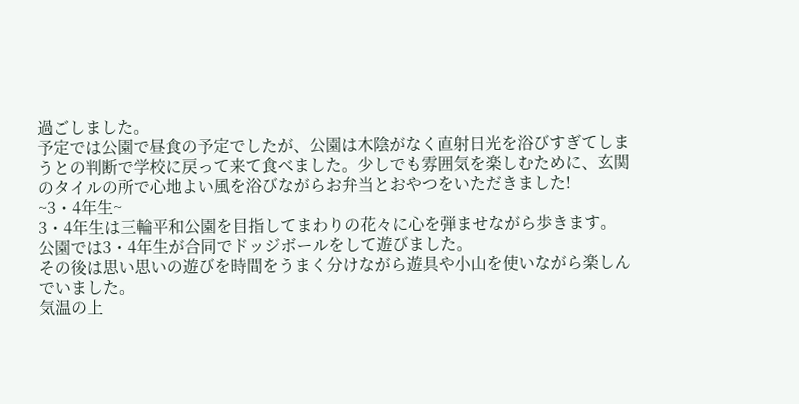過ごしました。
予定では公園で昼食の予定でしたが、公園は木陰がなく直射日光を浴びすぎてしまうとの判断で学校に戻って来て食べました。少しでも雰囲気を楽しむために、玄関のタイルの所で心地よい風を浴びながらお弁当とおやつをいただきました!
~3・4年生~
3・4年生は三輪平和公園を目指してまわりの花々に心を弾ませながら歩きます。
公園では3・4年生が合同でドッジボールをして遊びました。
その後は思い思いの遊びを時間をうまく分けながら遊具や小山を使いながら楽しんでいました。
気温の上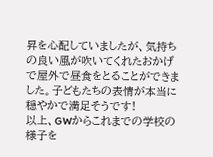昇を心配していましたが、気持ちの良い風が吹いてくれたおかげで屋外で昼食をとることができました。子どもたちの表情が本当に穏やかで満足そうです!
以上、GWからこれまでの学校の様子を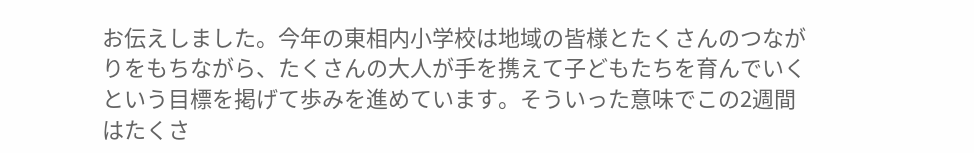お伝えしました。今年の東相内小学校は地域の皆様とたくさんのつながりをもちながら、たくさんの大人が手を携えて子どもたちを育んでいくという目標を掲げて歩みを進めています。そういった意味でこの2週間はたくさ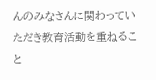んのみなさんに関わっていただき教育活動を重ねること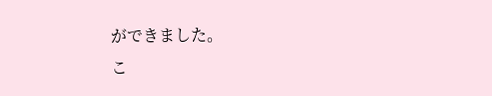ができました。
こ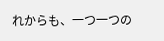れからも、一つ一つの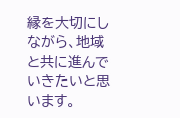縁を大切にしながら、地域と共に進んでいきたいと思います。